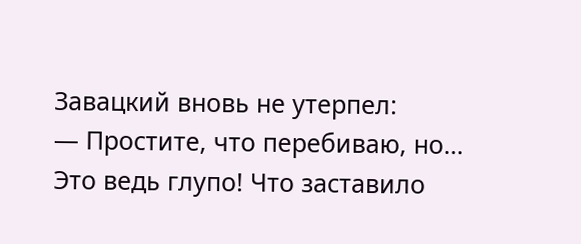Завацкий вновь не утерпел:
— Простите, что перебиваю, но… Это ведь глупо! Что заставило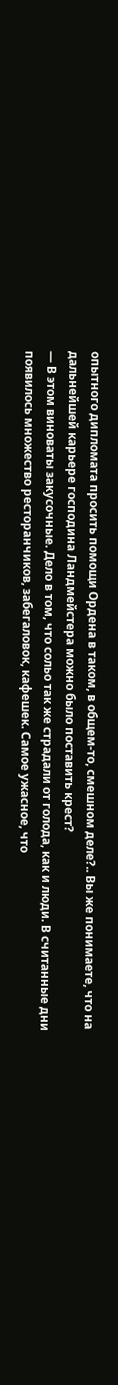опытного дипломата просить помощи Ордена в таком, в общем-то, смешном деле?.. Вы же понимаете, что на дальнейшей карьере господина Ландмейстера можно было поставить крест?
— В этом виноваты закусочные. Дело в том, что сольо так же страдали от голода, как и люди. В считанные дни появилось множество ресторанчиков, забегаловок, кафешек. Самое ужасное, что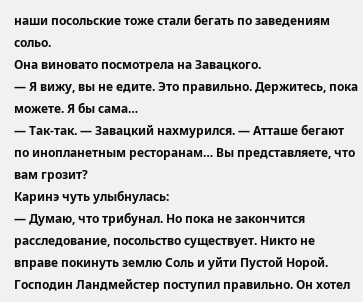наши посольские тоже стали бегать по заведениям сольо.
Она виновато посмотрела на Завацкого.
— Я вижу, вы не едите. Это правильно. Держитесь, пока можете. Я бы сама…
— Так-так. — Завацкий нахмурился. — Атташе бегают по инопланетным ресторанам… Вы представляете, что вам грозит?
Каринэ чуть улыбнулась:
— Думаю, что трибунал. Но пока не закончится расследование, посольство существует. Никто не вправе покинуть землю Соль и уйти Пустой Норой. Господин Ландмейстер поступил правильно. Он хотел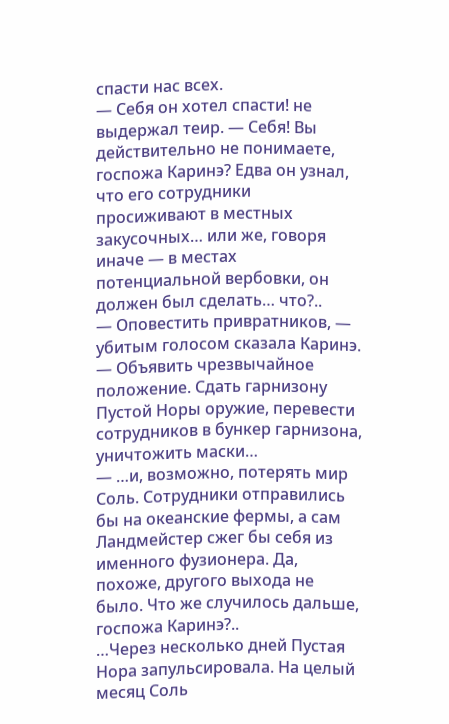спасти нас всех.
— Себя он хотел спасти! не выдержал теир. — Себя! Вы действительно не понимаете, госпожа Каринэ? Едва он узнал, что его сотрудники просиживают в местных закусочных… или же, говоря иначе — в местах потенциальной вербовки, он должен был сделать… что?..
— Оповестить привратников, — убитым голосом сказала Каринэ.
— Объявить чрезвычайное положение. Сдать гарнизону Пустой Норы оружие, перевести сотрудников в бункер гарнизона, уничтожить маски…
— …и, возможно, потерять мир Соль. Сотрудники отправились бы на океанские фермы, а сам Ландмейстер сжег бы себя из именного фузионера. Да, похоже, другого выхода не было. Что же случилось дальше, госпожа Каринэ?..
…Через несколько дней Пустая Нора запульсировала. На целый месяц Соль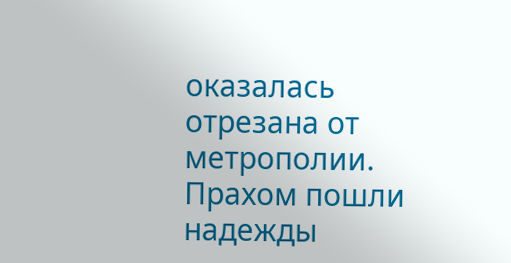оказалась отрезана от метрополии. Прахом пошли надежды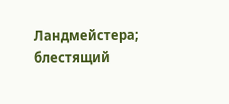Ландмейстера; блестящий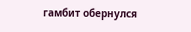гамбит обернулся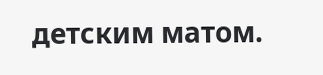детским матом.